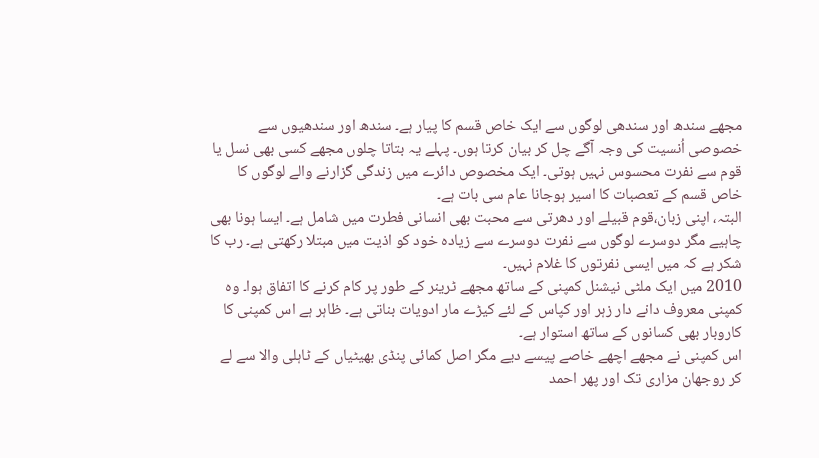مجھے سندھ اور سندھی لوگوں سے ایک خاص قسم کا پیار ہے۔ سندھ اور سندھیوں سے خصوصی اُنسیت کی وجہ آگے چل کر بیان کرتا ہوں۔ پہلے یہ بتاتا چلوں مجھے کسی بھی نسل یا قوم سے نفرت محسوس نہیں ہوتی۔ ایک مخصوص دائرے میں زندگی گزارنے والے لوگوں کا خاص قسم کے تعصبات کا اسیر ہوجانا عام سی بات ہے۔
البتہ، اپنی زبان،قوم قبیلے اور دھرتی سے محبت بھی انسانی فطرت میں شامل ہے۔ ایسا ہونا بھی چاہیے مگر دوسرے لوگوں سے نفرت دوسرے سے زیادہ خود کو اذیت میں مبتلا رکھتی ہے۔ رب کا شکر ہے کہ میں ایسی نفرتوں کا غلام نہیں۔
2010 میں ایک ملٹی نیشنل کمپنی کے ساتھ مجھے ٹرینر کے طور پر کام کرنے کا اتفاق ہوا۔ وہ کمپنی معروف دانے دار زہر اور کپاس کے لئے کیڑے مار ادویات بناتی ہے۔ ظاہر ہے اس کمپنی کا کاروبار بھی کسانوں کے ساتھ استوار ہے۔
اس کمپنی نے مجھے اچھے خاصے پیسے دیے مگر اصل کمائی پنڈی بھیٹیاں کے ٹاہلی والا سے لے کر روجھان مزاری تک اور پھر احمد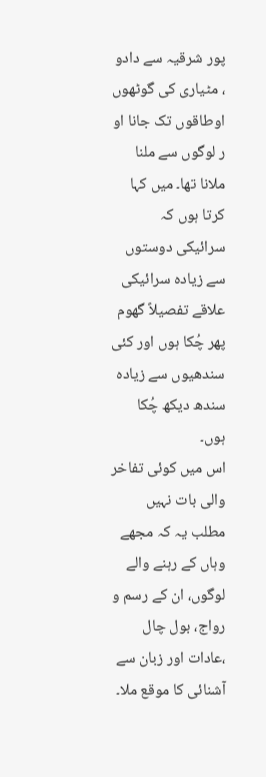پور شرقیہ سے دادو ، مٹیاری کی گوٹھوں اوطاقوں تک جانا او ر لوگوں سے ملنا ملانا تھا۔ میں کہا کرتا ہوں کہ سرائیکی دوستوں سے زیادہ سرائیکی علاقے تفصیلاً گھوم پھر چُکا ہوں اور کئی سندھیوں سے زیادہ سندھ دیکھ چُکا ہوں۔
اس میں کوئی تفاخر والی بات نہیں مطلب یہ کہ مجھے وہاں کے رہنے والے لوگوں، ان کے رسم و رواج، بول چال ،عادات اور زبان سے آشنائی کا موقع ملا۔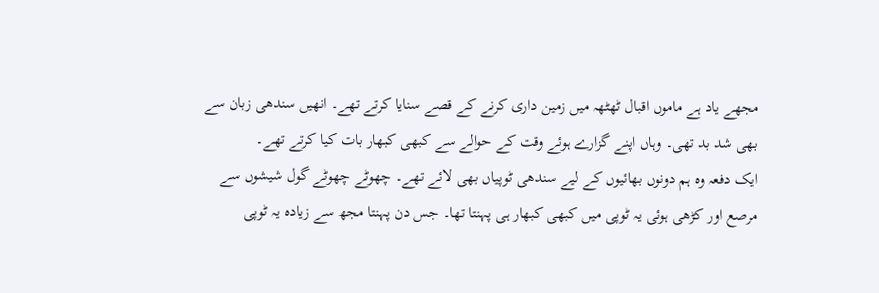مجھے یاد ہے ماموں اقبال ٹھٹھہ میں زمین داری کرنے کے قصے سنایا کرتے تھے۔ انھیں سندھی زبان سے بھی شد بد تھی۔ وہاں اپنے گزارے ہوئے وقت کے حوالے سے کبھی کبھار بات کیا کرتے تھے۔
ایک دفعہ وہ ہم دونوں بھائیوں کے لیے سندھی ٹوپیاں بھی لائے تھے۔ چھوٹے چھوٹے گول شیشوں سے مرصع اور کڑھی ہوئی یہ ٹوپی میں کبھی کبھار ہی پہنتا تھا۔ جس دن پہنتا مجھ سے زیادہ یہ ٹوپی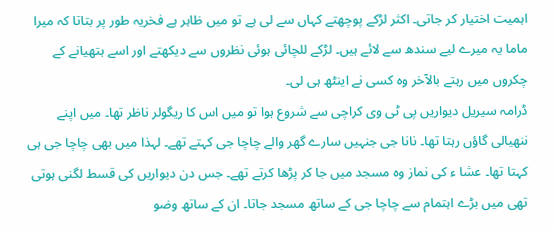اہمیت اختیار کر جاتی۔ اکثر لڑکے پوچھتے کہاں سے لی ہے تو میں ظاہر ہے فخریہ طور پر بتاتا کہ میرا ماما یہ میرے لیے سندھ سے لائے ہیں۔ لڑکے للچائی ہوئی نظروں سے دیکھتے اور اسے ہتھیانے کے چکروں میں رہتے بالآخر وہ کسی نے اینٹھ ہی لی۔
ڈرامہ سیریل دیواریں پی ٹی وی کراچی سے شروع ہوا تو میں اس کا ریگولر ناظر تھا۔ میں اپنے ننھیالی گاؤں رہتا تھا۔ نانا جی جنہیں سارے گھر والے چاچا جی کہتے تھے۔ لہذا میں بھی چاچا جی ہی کہتا تھا۔ عشا ء کی نماز وہ مسجد میں جا کر پڑھا کرتے تھے۔ جس دن دیواریں کی قسط لگنی ہوتی تھی میں بڑے اہتمام سے چاچا جی کے ساتھ مسجد جاتا۔ ان کے ساتھ وضو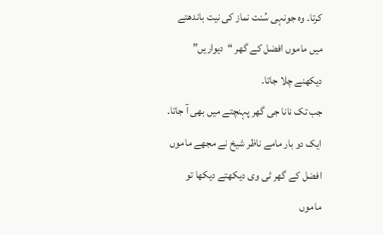کرتا۔ وہ جونہی سُنت نماز کی نیت باندھتے میں ماموں افضل کے گھر “دیواریں” دیکھنے چلا جاتا۔
جب تک نانا جی گھر پہنچتے میں بھی آ جاتا۔ ایک دو بار مامے ناظر شیخ نے مجھے ماموں افضل کے گھر ٹی وی دیکھتے دیکھا تو ماموں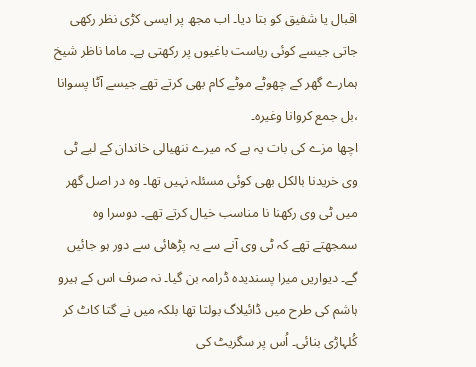اقبال یا شفیق کو بتا دیا۔ اب مجھ پر ایسی کڑی نظر رکھی جاتی جیسے کوئی ریاست باغیوں پر رکھتی ہے۔ ماما ناظر شیخ ہمارے گھر کے چھوٹے موٹے کام بھی کرتے تھے جیسے آٹا پسوانا ،بل جمع کروانا وغیرہ۔
اچھا مزے کی بات یہ ہے کہ میرے ننھیالی خاندان کے لیے ٹی وی خریدنا بالکل بھی کوئی مسئلہ نہیں تھا۔ وہ در اصل گھر میں ٹی وی رکھنا نا مناسب خیال کرتے تھے۔ دوسرا وہ سمجھتے تھے کہ ٹی وی آنے سے یہ پڑھائی سے دور ہو جائیں گے۔ دیواریں میرا پسندیدہ ڈرامہ بن گیا۔ نہ صرف اس کے ہیرو ہاشم کی طرح میں ڈائیلاگ بولتا تھا بلکہ میں نے گتا کاٹ کر کُلہاڑی بنائی۔ اُس پر سگریٹ کی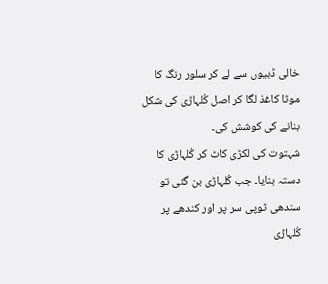خالی ڈبیوں سے لے کر سلور رنگ کا موٹا کاغذ لگا کر اصل کُلہاڑی کی شکل بنانے کی کوشش کی۔
شہتوت کی لکڑی کاٹ کر کُلہاڑی کا دستہ بنایا۔ جب کُلہاڑی بن گئی تو سندھی ٹوپی سر پر اور کندھے پر کُلہاڑی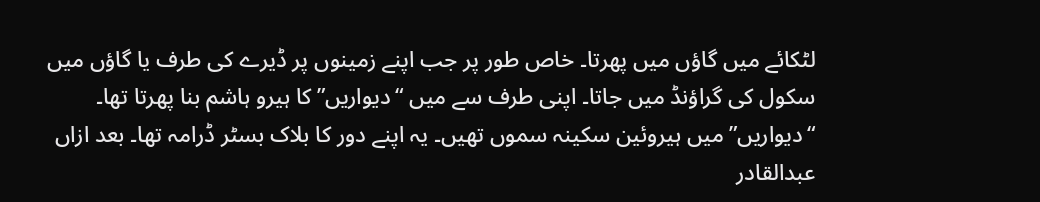لٹکائے میں گاؤں میں پھرتا۔ خاص طور پر جب اپنے زمینوں پر ڈیرے کی طرف یا گاؤں میں سکول کی گراؤنڈ میں جاتا۔ اپنی طرف سے میں “دیواریں” کا ہیرو ہاشم بنا پھرتا تھا۔
“دیواریں” میں ہیروئین سکینہ سموں تھیں۔ یہ اپنے دور کا بلاک بسٹر ڈرامہ تھا۔ بعد ازاں عبدالقادر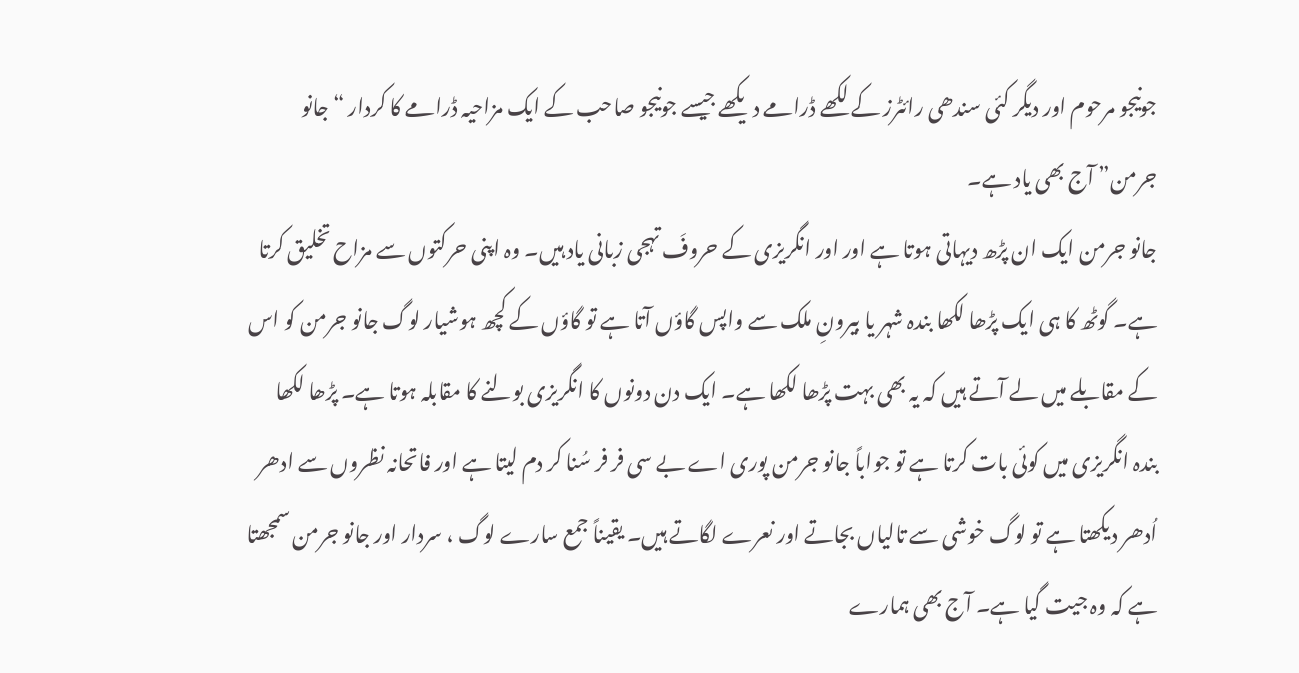جونیجو مرحوم اور دیگر کئی سندھی رائٹرز کے لکھے ڈرامے دیکھے جیسے جونیجو صاحب کے ایک مزاحیہ ڈرامے کا کردار “جانو جرمن” آج بھی یاد ہے۔
جانو جرمن ایک ان پڑھ دیہاتی ہوتا ہے اور اور انگریزی کے حروفَ تہجی زبانی یاد ہیں۔ وہ اپنی حرکتوں سے مزاح تخلیق کرتا ہے۔ گوٹھ کا ہی ایک پڑھا لکھا بندہ شہر یا بیرونِ ملک سے واپس گاؤں آتا ہے تو گاؤں کے کچھ ہوشیار لوگ جانو جرمن کو اس کے مقابلے میں لے آتے ہیں کہ یہ بھی بہت پڑھا لکھا ہے۔ ایک دن دونوں کا انگریزی بولنے کا مقابلہ ہوتا ہے۔ پڑھا لکھا بندہ انگریزی میں کوئی بات کرتا ہے تو جواباً جانو جرمن پوری اے بے سی فر فر سُنا کر دم لیتا ہے اور فاتحانہ نظروں سے ادھر اُدھر دیکھتا ہے تو لوگ خوشی سے تالیاں بجاتے اور نعرے لگاتے ہیں۔ یقیناً جمع سارے لوگ ، سردار اور جانو جرمن سمجھتا ہے کہ وہ جیت گیا ہے۔ آج بھی ہمارے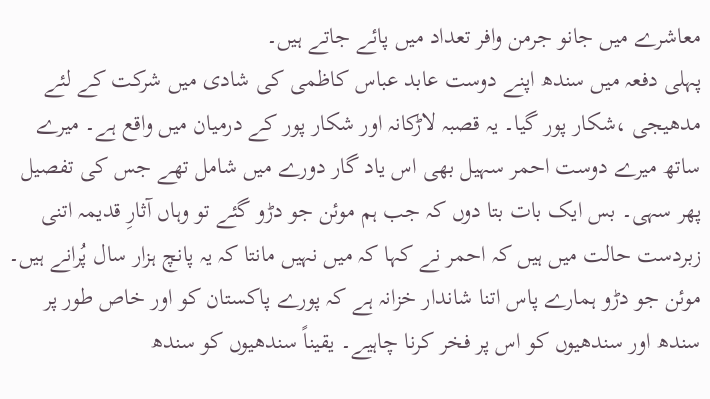معاشرے میں جانو جرمن وافر تعداد میں پائے جاتے ہیں۔
پہلی دفعہ میں سندھ اپنے دوست عابد عباس کاظمی کی شادی میں شرکت کے لئے مدھیجی ،شکار پور گیا۔ یہ قصبہ لاڑکانہ اور شکار پور کے درمیان میں واقع ہے۔ میرے ساتھ میرے دوست احمر سہیل بھی اس یاد گار دورے میں شامل تھے جس کی تفصیل پھر سہی۔ بس ایک بات بتا دوں کہ جب ہم موئن جو دڑو گئے تو وہاں آثارِ قدیمہ اتنی زبردست حالت میں ہیں کہ احمر نے کہا کہ میں نہیں مانتا کہ یہ پانچ ہزار سال پُرانے ہیں۔
موئن جو دڑو ہمارے پاس اتنا شاندار خزانہ ہے کہ پورے پاکستان کو اور خاص طور پر سندھ اور سندھیوں کو اس پر فخر کرنا چاہیے۔ یقیناً سندھیوں کو سندھ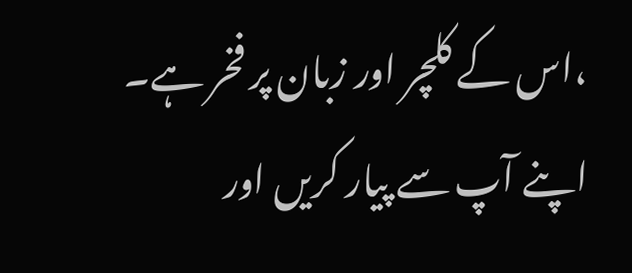،اس کے کلچر اور زبان پر فخر ہے۔ اپنے آپ سے پیار کریں اور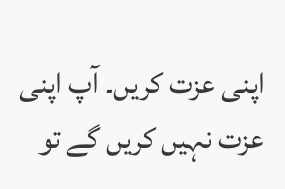اپنی عزت کریں۔ آپ اپنی عزت نہیں کریں گے تو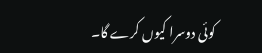کوئی دوسرا کیوں کرے گا۔